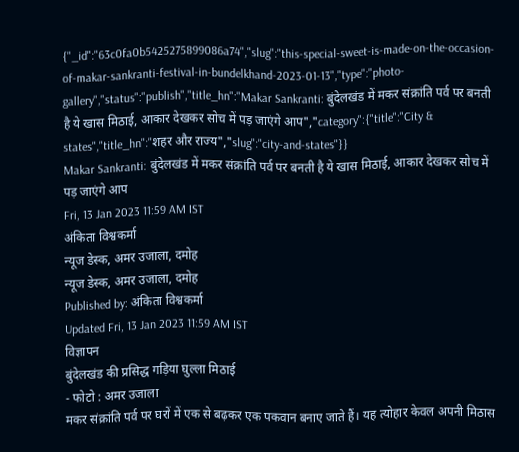{"_id":"63c0fa0b5425275899086a74","slug":"this-special-sweet-is-made-on-the-occasion-of-makar-sankranti-festival-in-bundelkhand-2023-01-13","type":"photo-gallery","status":"publish","title_hn":"Makar Sankranti: बुंदेलखंड में मकर संक्रांति पर्व पर बनती है ये खास मिठाई, आकार देखकर सोच में पड़ जाएंगे आप","category":{"title":"City & states","title_hn":"शहर और राज्य","slug":"city-and-states"}}
Makar Sankranti: बुंदेलखंड में मकर संक्रांति पर्व पर बनती है ये खास मिठाई, आकार देखकर सोच में पड़ जाएंगे आप
Fri, 13 Jan 2023 11:59 AM IST
अंकिता विश्वकर्मा
न्यूज डेस्क, अमर उजाला, दमोह
न्यूज डेस्क, अमर उजाला, दमोह
Published by: अंकिता विश्वकर्मा
Updated Fri, 13 Jan 2023 11:59 AM IST
विज्ञापन
बुंदेलखंड की प्रसिद्ध गड़िया घुल्ला मिठाई
- फोटो : अमर उजाला
मकर संक्रांति पर्व पर घरों में एक से बढ़कर एक पकवान बनाए जाते हैं। यह त्योहार केवल अपनी मिठास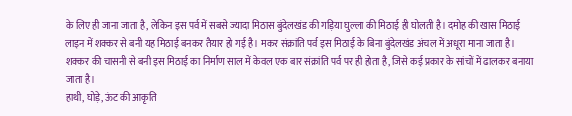के लिए ही जाना जाता है, लेकिन इस पर्व में सबसे ज्यादा मिठास बुंदेलखंड की गड़िया घुल्ला की मिठाई ही घोलती है। दमोह की खास मिठाई लाइन में शक्कर से बनी यह मिठाई बनकर तैयार हो गई है। मकर संक्रांति पर्व इस मिठाई के बिना बुंदेलखंड अंचल में अधूरा माना जाता है। शक्कर की चासनी से बनी इस मिठाई का निर्माण साल में केवल एक बार संक्रांति पर्व पर ही होता है, जिसे कई प्रकार के सांचों में ढालकर बनाया जाता है।
हाथी, घोड़े, ऊंट की आकृति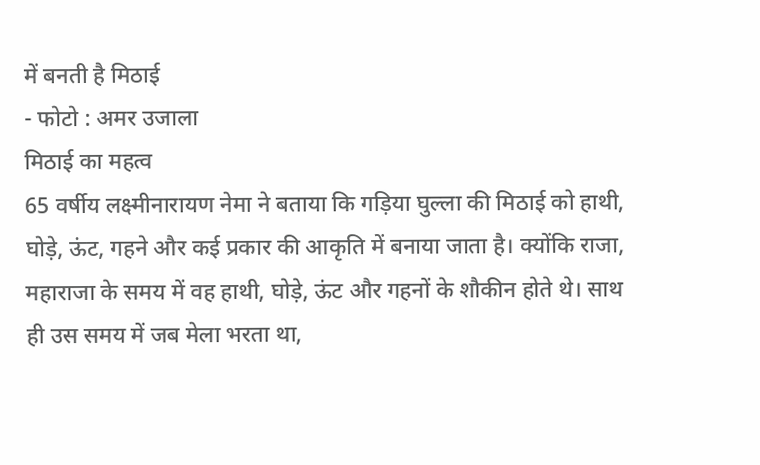में बनती है मिठाई
- फोटो : अमर उजाला
मिठाई का महत्व
65 वर्षीय लक्ष्मीनारायण नेमा ने बताया कि गड़िया घुल्ला की मिठाई को हाथी, घोड़े, ऊंट, गहने और कई प्रकार की आकृति में बनाया जाता है। क्योंकि राजा, महाराजा के समय में वह हाथी, घोड़े, ऊंट और गहनों के शौकीन होते थे। साथ ही उस समय में जब मेला भरता था,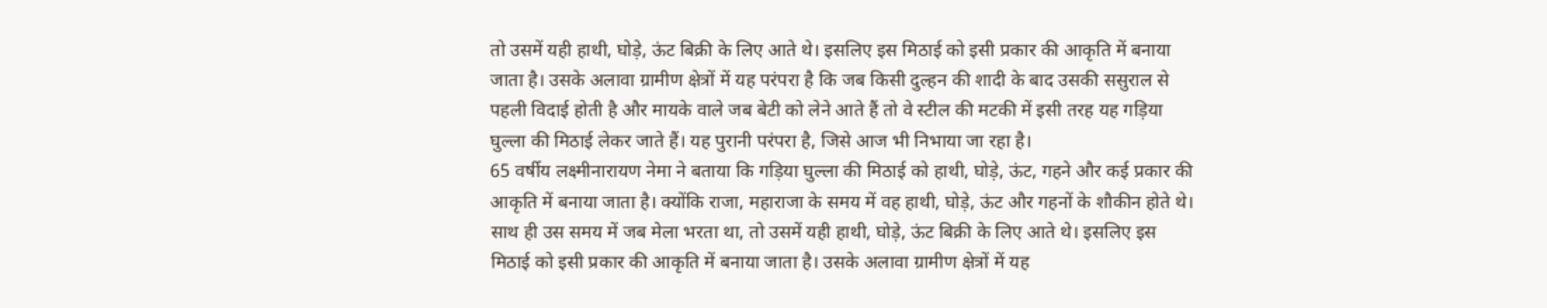तो उसमें यही हाथी, घोड़े, ऊंट बिक्री के लिए आते थे। इसलिए इस मिठाई को इसी प्रकार की आकृति में बनाया जाता है। उसके अलावा ग्रामीण क्षेत्रों में यह परंपरा है कि जब किसी दुल्हन की शादी के बाद उसकी ससुराल से पहली विदाई होती है और मायके वाले जब बेटी को लेने आते हैं तो वे स्टील की मटकी में इसी तरह यह गड़िया घुल्ला की मिठाई लेकर जाते हैं। यह पुरानी परंपरा है, जिसे आज भी निभाया जा रहा है।
65 वर्षीय लक्ष्मीनारायण नेमा ने बताया कि गड़िया घुल्ला की मिठाई को हाथी, घोड़े, ऊंट, गहने और कई प्रकार की आकृति में बनाया जाता है। क्योंकि राजा, महाराजा के समय में वह हाथी, घोड़े, ऊंट और गहनों के शौकीन होते थे। साथ ही उस समय में जब मेला भरता था, तो उसमें यही हाथी, घोड़े, ऊंट बिक्री के लिए आते थे। इसलिए इस मिठाई को इसी प्रकार की आकृति में बनाया जाता है। उसके अलावा ग्रामीण क्षेत्रों में यह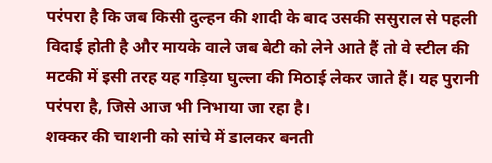परंपरा है कि जब किसी दुल्हन की शादी के बाद उसकी ससुराल से पहली विदाई होती है और मायके वाले जब बेटी को लेने आते हैं तो वे स्टील की मटकी में इसी तरह यह गड़िया घुल्ला की मिठाई लेकर जाते हैं। यह पुरानी परंपरा है, जिसे आज भी निभाया जा रहा है।
शक्कर की चाशनी को सांचे में डालकर बनती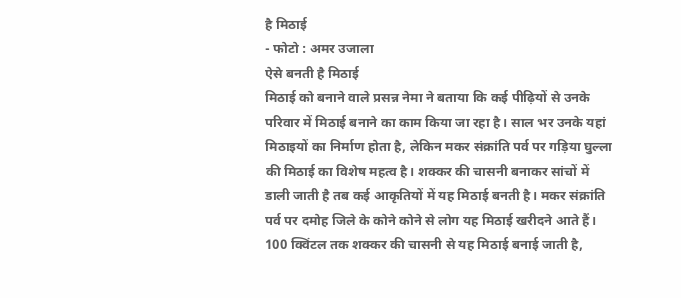है मिठाई
- फोटो : अमर उजाला
ऐसे बनती है मिठाई
मिठाई को बनाने वाले प्रसन्न नेमा ने बताया कि कई पीढ़ियों से उनके परिवार में मिठाई बनाने का काम किया जा रहा है। साल भर उनके यहां मिठाइयों का निर्माण होता है, लेकिन मकर संक्रांति पर्व पर गड़िया घुल्ला की मिठाई का विशेष महत्व है। शक्कर की चासनी बनाकर सांचों में डाली जाती है तब कई आकृतियों में यह मिठाई बनती है। मकर संक्रांति पर्व पर दमोह जिले के कोने कोने से लोग यह मिठाई खरीदने आते हैं। 100 क्विंटल तक शक्कर की चासनी से यह मिठाई बनाई जाती है,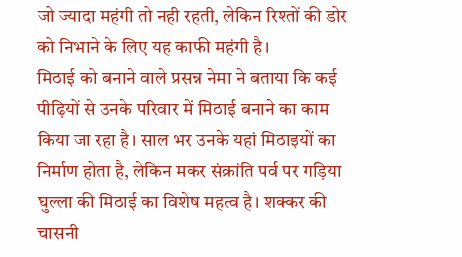जो ज्यादा महंगी तो नही रहती, लेकिन रिश्तों की डोर को निभाने के लिए यह काफी महंगी है।
मिठाई को बनाने वाले प्रसन्न नेमा ने बताया कि कई पीढ़ियों से उनके परिवार में मिठाई बनाने का काम किया जा रहा है। साल भर उनके यहां मिठाइयों का निर्माण होता है, लेकिन मकर संक्रांति पर्व पर गड़िया घुल्ला की मिठाई का विशेष महत्व है। शक्कर की चासनी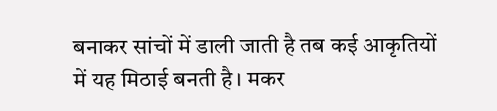बनाकर सांचों में डाली जाती है तब कई आकृतियों में यह मिठाई बनती है। मकर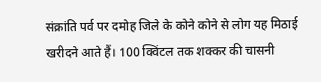संक्रांति पर्व पर दमोह जिले के कोने कोने से लोग यह मिठाई खरीदने आते हैं। 100 क्विंटल तक शक्कर की चासनी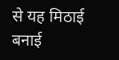से यह मिठाई बनाई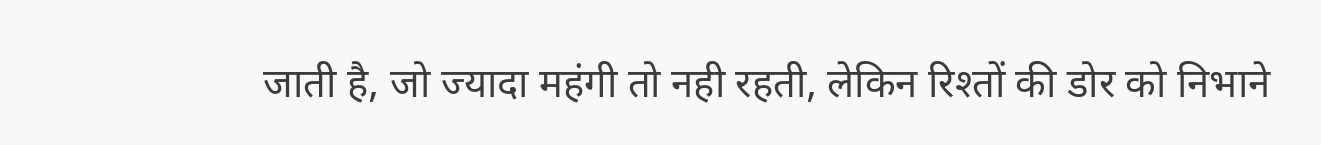जाती है, जो ज्यादा महंगी तो नही रहती, लेकिन रिश्तों की डोर को निभाने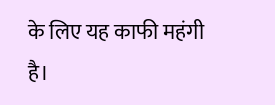के लिए यह काफी महंगी है।